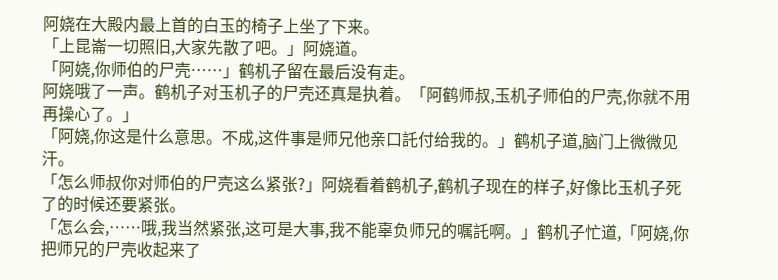阿娆在大殿内最上首的白玉的椅子上坐了下来。
「上昆崙一切照旧,大家先散了吧。」阿娆道。
「阿娆,你师伯的尸壳……」鹤机子留在最后没有走。
阿娆哦了一声。鹤机子对玉机子的尸壳还真是执着。「阿鹤师叔,玉机子师伯的尸壳,你就不用再操心了。」
「阿娆,你这是什么意思。不成,这件事是师兄他亲口託付给我的。」鹤机子道,脑门上微微见汗。
「怎么师叔你对师伯的尸壳这么紧张?」阿娆看着鹤机子,鹤机子现在的样子,好像比玉机子死了的时候还要紧张。
「怎么会,……哦,我当然紧张,这可是大事,我不能辜负师兄的嘱託啊。」鹤机子忙道,「阿娆,你把师兄的尸壳收起来了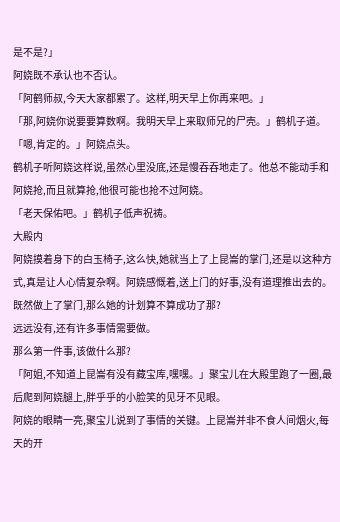是不是?」
阿娆既不承认也不否认。
「阿鹤师叔,今天大家都累了。这样,明天早上你再来吧。」
「那,阿娆你说要要算数啊。我明天早上来取师兄的尸壳。」鹤机子道。
「嗯,肯定的。」阿娆点头。
鹤机子听阿娆这样说,虽然心里没底,还是慢吞吞地走了。他总不能动手和阿娆抢,而且就算抢,他很可能也抢不过阿娆。
「老天保佑吧。」鹤机子低声祝祷。
大殿内
阿娆摸着身下的白玉椅子,这么快,她就当上了上昆崙的掌门,还是以这种方式,真是让人心情复杂啊。阿娆感慨着,送上门的好事,没有道理推出去的。既然做上了掌门,那么她的计划算不算成功了那?
远远没有,还有许多事情需要做。
那么第一件事,该做什么那?
「阿姐,不知道上昆崙有没有藏宝库,嘿嘿。」聚宝儿在大殿里跑了一圈,最后爬到阿娆腿上,胖乎乎的小脸笑的见牙不见眼。
阿娆的眼睛一亮,聚宝儿说到了事情的关键。上昆崙并非不食人间烟火,每天的开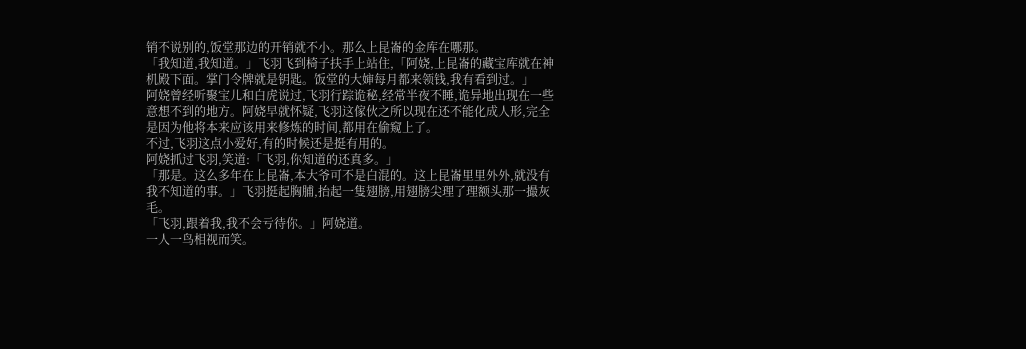销不说别的,饭堂那边的开销就不小。那么上昆崙的金库在哪那。
「我知道,我知道。」飞羽飞到椅子扶手上站住,「阿娆,上昆崙的藏宝库就在神机殿下面。掌门令牌就是钥匙。饭堂的大婶每月都来领钱,我有看到过。」
阿娆曾经听聚宝儿和白虎说过,飞羽行踪诡秘,经常半夜不睡,诡异地出现在一些意想不到的地方。阿娆早就怀疑,飞羽这傢伙之所以现在还不能化成人形,完全是因为他将本来应该用来修炼的时间,都用在偷窥上了。
不过,飞羽这点小爱好,有的时候还是挺有用的。
阿娆抓过飞羽,笑道:「飞羽,你知道的还真多。」
「那是。这么多年在上昆崙,本大爷可不是白混的。这上昆崙里里外外,就没有我不知道的事。」飞羽挺起胸脯,抬起一隻翅膀,用翅膀尖理了理额头那一撮灰毛。
「飞羽,跟着我,我不会亏待你。」阿娆道。
一人一鸟相视而笑。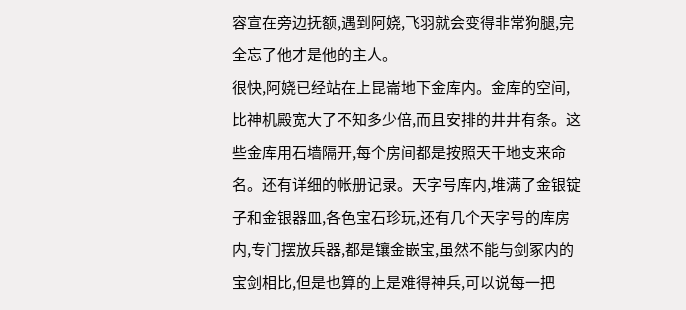容宣在旁边抚额,遇到阿娆,飞羽就会变得非常狗腿,完全忘了他才是他的主人。
很快,阿娆已经站在上昆崙地下金库内。金库的空间,比神机殿宽大了不知多少倍,而且安排的井井有条。这些金库用石墙隔开,每个房间都是按照天干地支来命名。还有详细的帐册记录。天字号库内,堆满了金银锭子和金银器皿,各色宝石珍玩,还有几个天字号的库房内,专门摆放兵器,都是镶金嵌宝,虽然不能与剑冢内的宝剑相比,但是也算的上是难得神兵,可以说每一把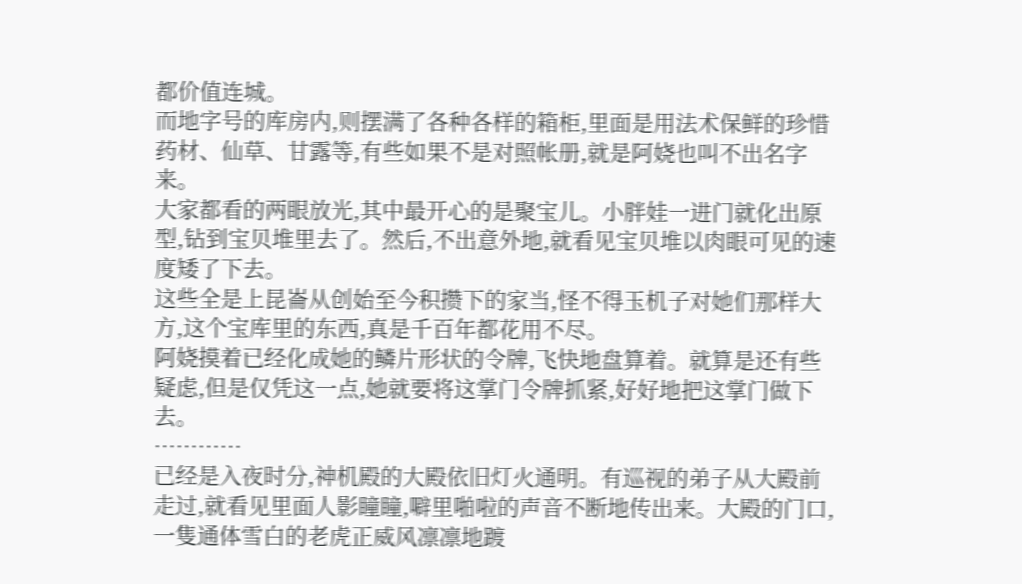都价值连城。
而地字号的库房内,则摆满了各种各样的箱柜,里面是用法术保鲜的珍惜药材、仙草、甘露等,有些如果不是对照帐册,就是阿娆也叫不出名字来。
大家都看的两眼放光,其中最开心的是聚宝儿。小胖娃一进门就化出原型,钻到宝贝堆里去了。然后,不出意外地,就看见宝贝堆以肉眼可见的速度矮了下去。
这些全是上昆崙从创始至今积攒下的家当,怪不得玉机子对她们那样大方,这个宝库里的东西,真是千百年都花用不尽。
阿娆摸着已经化成她的鳞片形状的令牌,飞快地盘算着。就算是还有些疑虑,但是仅凭这一点,她就要将这掌门令牌抓紧,好好地把这掌门做下去。
…………
已经是入夜时分,神机殿的大殿依旧灯火通明。有巡视的弟子从大殿前走过,就看见里面人影瞳瞳,噼里啪啦的声音不断地传出来。大殿的门口,一隻通体雪白的老虎正威风凛凛地踱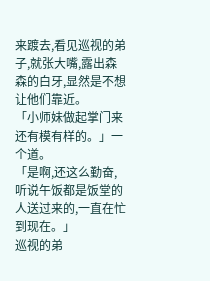来踱去,看见巡视的弟子,就张大嘴,露出森森的白牙,显然是不想让他们靠近。
「小师妹做起掌门来还有模有样的。」一个道。
「是啊,还这么勤奋,听说午饭都是饭堂的人送过来的,一直在忙到现在。」
巡视的弟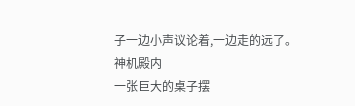子一边小声议论着,一边走的远了。
神机殿内
一张巨大的桌子摆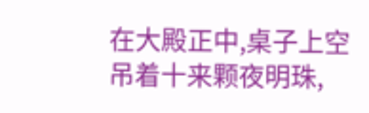在大殿正中,桌子上空吊着十来颗夜明珠,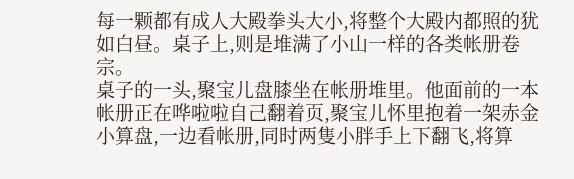每一颗都有成人大殿拳头大小,将整个大殿内都照的犹如白昼。桌子上,则是堆满了小山一样的各类帐册卷宗。
桌子的一头,聚宝儿盘膝坐在帐册堆里。他面前的一本帐册正在哗啦啦自己翻着页,聚宝儿怀里抱着一架赤金小算盘,一边看帐册,同时两隻小胖手上下翻飞,将算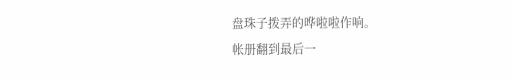盘珠子拨弄的哗啦啦作响。
帐册翻到最后一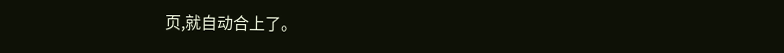页,就自动合上了。